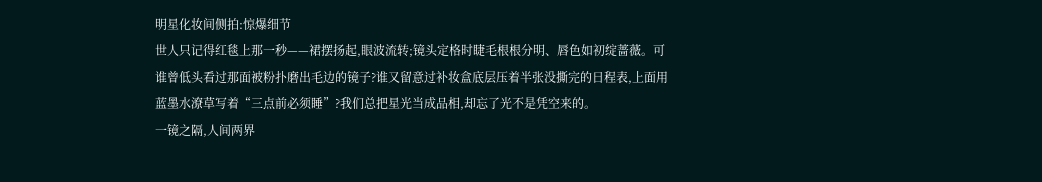明星化妆间侧拍:惊爆细节
世人只记得红毯上那一秒——裙摆扬起,眼波流转;镜头定格时睫毛根根分明、唇色如初绽蔷薇。可谁曾低头看过那面被粉扑磨出毛边的镜子?谁又留意过补妆盒底层压着半张没撕完的日程表,上面用蓝墨水潦草写着“三点前必须睡”?我们总把星光当成品相,却忘了光不是凭空来的。
一镜之隔,人间两界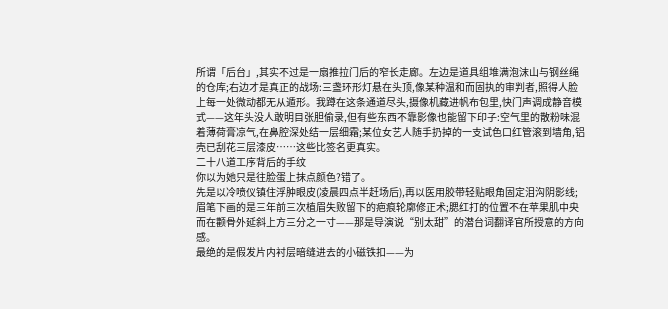所谓「后台」,其实不过是一扇推拉门后的窄长走廊。左边是道具组堆满泡沫山与钢丝绳的仓库;右边才是真正的战场:三盏环形灯悬在头顶,像某种温和而固执的审判者,照得人脸上每一处微动都无从遁形。我蹲在这条通道尽头,摄像机藏进帆布包里,快门声调成静音模式——这年头没人敢明目张胆偷录,但有些东西不靠影像也能留下印子:空气里的散粉味混着薄荷膏凉气,在鼻腔深处结一层细霜;某位女艺人随手扔掉的一支试色口红管滚到墙角,铝壳已刮花三层漆皮……这些比签名更真实。
二十八道工序背后的手纹
你以为她只是往脸蛋上抹点颜色?错了。
先是以冷喷仪镇住浮肿眼皮(凌晨四点半赶场后),再以医用胶带轻贴眼角固定泪沟阴影线;眉笔下画的是三年前三次植眉失败留下的疤痕轮廓修正术;腮红打的位置不在苹果肌中央而在颧骨外延斜上方三分之一寸——那是导演说“别太甜”的潜台词翻译官所授意的方向感。
最绝的是假发片内衬层暗缝进去的小磁铁扣——为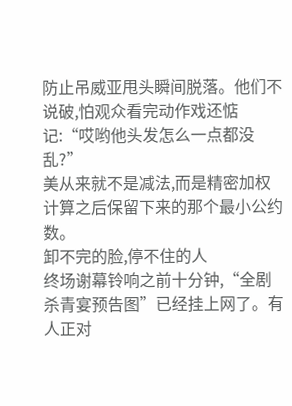防止吊威亚甩头瞬间脱落。他们不说破,怕观众看完动作戏还惦记:“哎哟他头发怎么一点都没乱?”
美从来就不是减法,而是精密加权计算之后保留下来的那个最小公约数。
卸不完的脸,停不住的人
终场谢幕铃响之前十分钟,“全剧杀青宴预告图”已经挂上网了。有人正对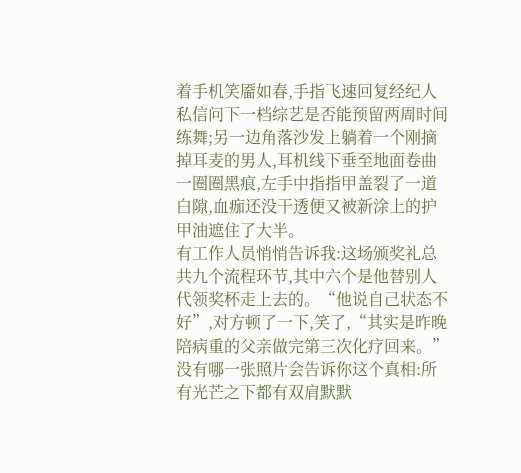着手机笑靥如春,手指飞速回复经纪人私信问下一档综艺是否能预留两周时间练舞;另一边角落沙发上躺着一个刚摘掉耳麦的男人,耳机线下垂至地面卷曲一圈圈黑痕,左手中指指甲盖裂了一道白隙,血痂还没干透便又被新涂上的护甲油遮住了大半。
有工作人员悄悄告诉我:这场颁奖礼总共九个流程环节,其中六个是他替别人代领奖杯走上去的。“他说自己状态不好”,对方顿了一下,笑了,“其实是昨晚陪病重的父亲做完第三次化疗回来。”
没有哪一张照片会告诉你这个真相:所有光芒之下都有双肩默默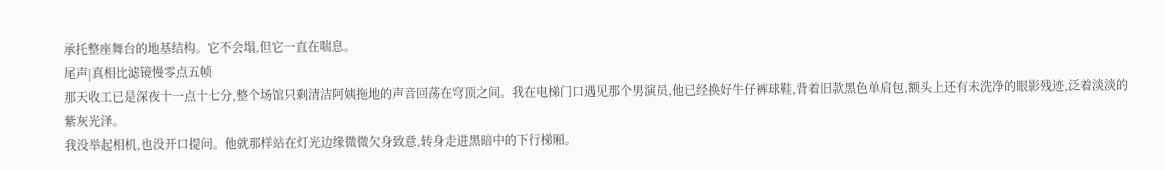承托整座舞台的地基结构。它不会塌,但它一直在喘息。
尾声|真相比滤镜慢零点五帧
那天收工已是深夜十一点十七分,整个场馆只剩清洁阿姨拖地的声音回荡在穹顶之间。我在电梯门口遇见那个男演员,他已经换好牛仔裤球鞋,背着旧款黑色单肩包,额头上还有未洗净的眼影残迹,泛着淡淡的紫灰光泽。
我没举起相机,也没开口提问。他就那样站在灯光边缘微微欠身致意,转身走进黑暗中的下行梯厢。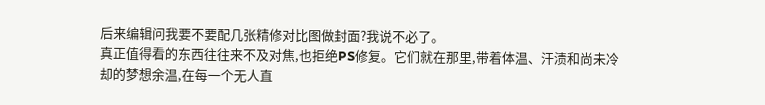后来编辑问我要不要配几张精修对比图做封面?我说不必了。
真正值得看的东西往往来不及对焦,也拒绝PS修复。它们就在那里,带着体温、汗渍和尚未冷却的梦想余温,在每一个无人直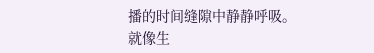播的时间缝隙中静静呼吸。
就像生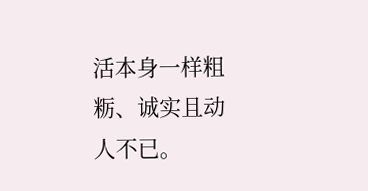活本身一样粗粝、诚实且动人不已。